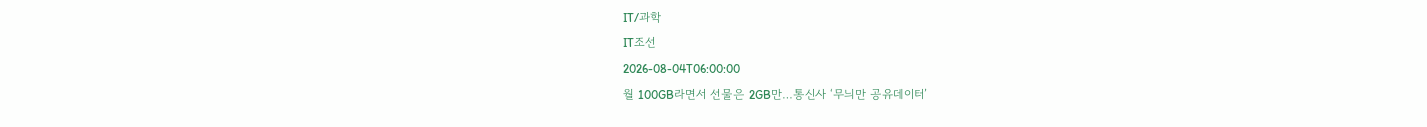IT/과학
IT조선
2026-08-04T06:00:00
월 100GB라면서 선물은 2GB만…통신사 ‘무늬만 공유데이터’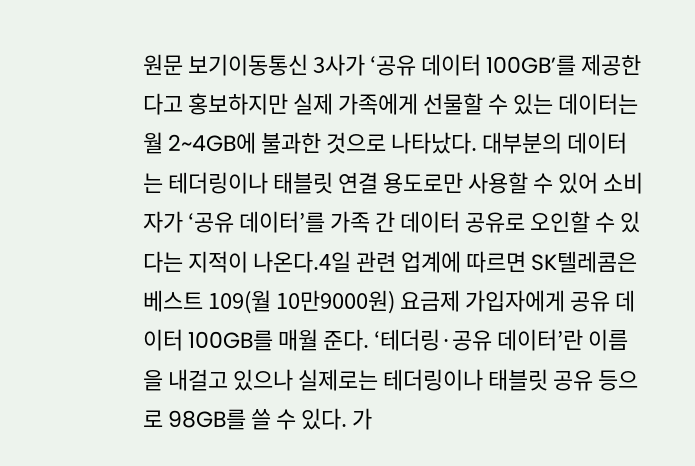원문 보기이동통신 3사가 ‘공유 데이터 100GB’를 제공한다고 홍보하지만 실제 가족에게 선물할 수 있는 데이터는 월 2~4GB에 불과한 것으로 나타났다. 대부분의 데이터는 테더링이나 태블릿 연결 용도로만 사용할 수 있어 소비자가 ‘공유 데이터’를 가족 간 데이터 공유로 오인할 수 있다는 지적이 나온다.4일 관련 업계에 따르면 SK텔레콤은 베스트 109(월 10만9000원) 요금제 가입자에게 공유 데이터 100GB를 매월 준다. ‘테더링·공유 데이터’란 이름을 내걸고 있으나 실제로는 테더링이나 태블릿 공유 등으로 98GB를 쓸 수 있다. 가